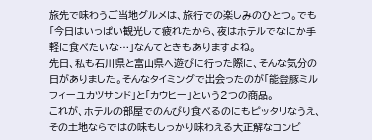旅先で味わうご当地グルメは、旅行での楽しみのひとつ。でも「今日はいっぱい観光して疲れたから、夜はホテルでなにか手軽に食べたいな…」なんてときもありますよね。
先日、私も石川県と富山県へ遊びに行った際に、そんな気分の日がありました。そんなタイミングで出会ったのが「能登豚ミルフィーユカツサンド」と「カウヒー」という2つの商品。
これが、ホテルの部屋でのんびり食べるのにもピッタリなうえ、その土地ならではの味もしっかり味わえる大正解なコンビ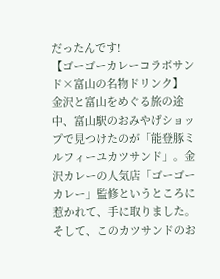だったんです!
【ゴーゴーカレーコラボサンド×富山の名物ドリンク】
金沢と富山をめぐる旅の途中、富山駅のおみやげショップで見つけたのが「能登豚ミルフィーユカツサンド」。金沢カレーの人気店「ゴーゴーカレー」監修というところに惹かれて、手に取りました。
そして、このカツサンドのお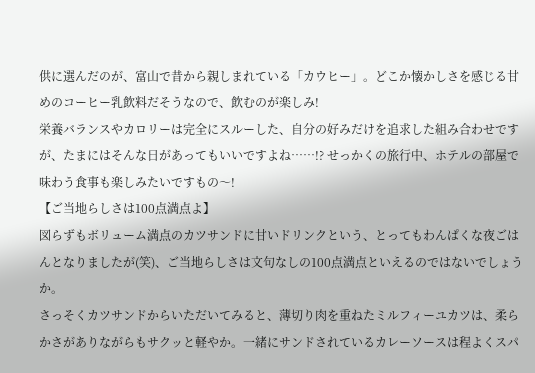供に選んだのが、富山で昔から親しまれている「カウヒー」。どこか懐かしさを感じる甘めのコーヒー乳飲料だそうなので、飲むのが楽しみ!
栄養バランスやカロリーは完全にスルーした、自分の好みだけを追求した組み合わせですが、たまにはそんな日があってもいいですよね……!? せっかくの旅行中、ホテルの部屋で味わう食事も楽しみたいですもの〜!
【ご当地らしさは100点満点よ】
図らずもボリューム満点のカツサンドに甘いドリンクという、とってもわんぱくな夜ごはんとなりましたが(笑)、ご当地らしさは文句なしの100点満点といえるのではないでしょうか。
さっそくカツサンドからいただいてみると、薄切り肉を重ねたミルフィーユカツは、柔らかさがありながらもサクッと軽やか。一緒にサンドされているカレーソースは程よくスパ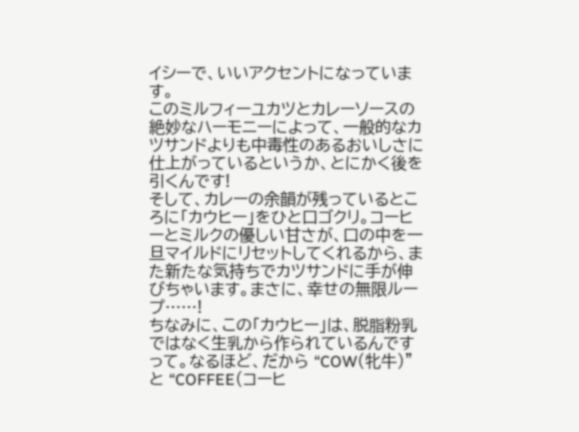イシーで、いいアクセントになっています。
このミルフィーユカツとカレーソースの絶妙なハーモニーによって、一般的なカツサンドよりも中毒性のあるおいしさに仕上がっているというか、とにかく後を引くんです!
そして、カレーの余韻が残っているところに「カウヒー」をひと口ゴクリ。コーヒーとミルクの優しい甘さが、口の中を一旦マイルドにリセットしてくれるから、また新たな気持ちでカツサンドに手が伸びちゃいます。まさに、幸せの無限ループ……!
ちなみに、この「カウヒー」は、脱脂粉乳ではなく生乳から作られているんですって。なるほど、だから “COW(牝牛)” と “COFFEE(コーヒ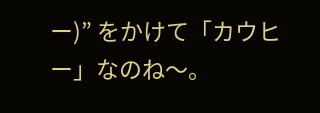ー)” をかけて「カウヒー」なのね〜。